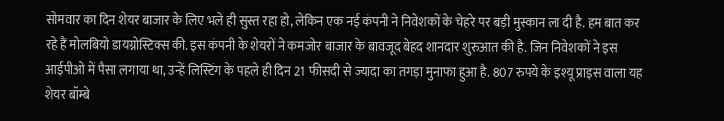सोमवार का दिन शेयर बाजार के लिए भले ही सुस्त रहा हो, लेकिन एक नई कंपनी ने निवेशकों के चेहरे पर बड़ी मुस्कान ला दी है. हम बात कर रहे हैं मोलबियो डायग्नोस्टिक्स की. इस कंपनी के शेयरों ने कमजोर बाजार के बावजूद बेहद शानदार शुरुआत की है. जिन निवेशकों ने इस आईपीओ में पैसा लगाया था, उन्हें लिस्टिंग के पहले ही दिन 21 फीसदी से ज्यादा का तगड़ा मुनाफा हुआ है. 807 रुपये के इश्यू प्राइस वाला यह शेयर बॉम्बे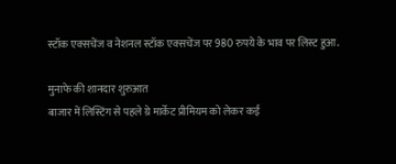स्टॉक एक्सचेंज व नेशनल स्टॉक एक्सचेंज पर 980 रुपये के भाव पर लिस्ट हुआ.

मुनाफे की शानदार शुरुआत
बाजार में लिस्टिंग से पहले ग्रे मार्केट प्रीमियम को लेकर कई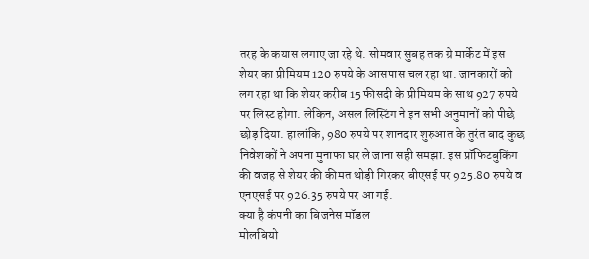तरह के कयास लगाए जा रहे थे. सोमवार सुबह तक ग्रे मार्केट में इस शेयर का प्रीमियम 120 रुपये के आसपास चल रहा था. जानकारों को लग रहा था कि शेयर करीब 15 फीसदी के प्रीमियम के साथ 927 रुपये पर लिस्ट होगा. लेकिन, असल लिस्टिंग ने इन सभी अनुमानों को पीछे छोड़ दिया. हालांकि, 980 रुपये पर शानदार शुरुआत के तुरंत बाद कुछ निवेशकों ने अपना मुनाफा घर ले जाना सही समझा. इस प्रॉफिटबुकिंग की वजह से शेयर की कीमत थोड़ी गिरकर बीएसई पर 925.80 रुपये व एनएसई पर 926.35 रुपये पर आ गई.
क्या है कंपनी का बिजनेस मॉडल
मोलबियो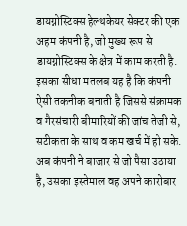डायग्नोस्टिक्स हेल्थकेयर सेक्टर की एक अहम कंपनी है, जो मुख्य रूप से डायग्नोस्टिक्स के क्षेत्र में काम करती है. इसका सीधा मतलब यह है कि कंपनी ऐसी तकनीक बनाती है जिससे संक्रामक व गैरसंचारी बीमारियों की जांच तेजी से, सटीकता के साथ व कम खर्च में हो सके. अब कंपनी ने बाजार से जो पैसा उठाया है, उसका इस्तेमाल वह अपने कारोबार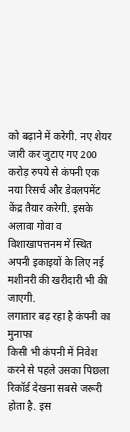को बढ़ाने में करेगी. नए शेयर जारी कर जुटाए गए 200 करोड़ रुपये से कंपनी एक नया रिसर्च और डेवलपमेंट केंद्र तैयार करेगी. इसके अलावा गोवा व विशाखापत्तनम में स्थित अपनी इकाइयों के लिए नई मशीनरी की खरीदारी भी की जाएगी.
लगातार बढ़ रहा है कंपनी का मुनाफा
किसी भी कंपनी में निवेश करने से पहले उसका पिछला रिकॉर्ड देखना सबसे जरूरी होता है. इस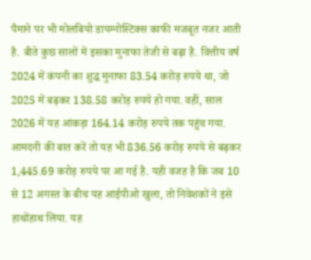पैमाने पर भी मोलबियो डायग्नोस्टिक्स काफी मजबूत नजर आती है. बीते कुछ सालों में इसका मुनाफा तेजी से बढ़ा है. वित्तीय वर्ष 2024 में कंपनी का शुद्ध मुनाफा 83.54 करोड़ रुपये था, जो 2025 में बढ़कर 138.58 करोड़ रुपये हो गया. वहीं, साल 2026 में यह आंकड़ा 164.14 करोड़ रुपये तक पहुंच गया. आमदनी की बात करें तो यह भी 836.56 करोड़ रुपये से बढ़कर 1,445.69 करोड़ रुपये पर आ गई है. यही वजह है कि जब 10 से 12 अगस्त के बीच यह आईपीओ खुला, तो निवेशकों ने इसे हाथोंहाथ लिया. यह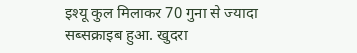इश्यू कुल मिलाकर 70 गुना से ज्यादा सब्सक्राइब हुआ. खुदरा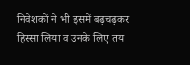निवेशकों ने भी इसमें बढ़चढ़कर हिस्सा लिया व उनके लिए तय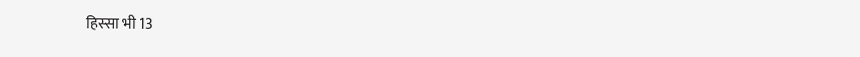हिस्सा भी 13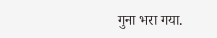गुना भरा गया.